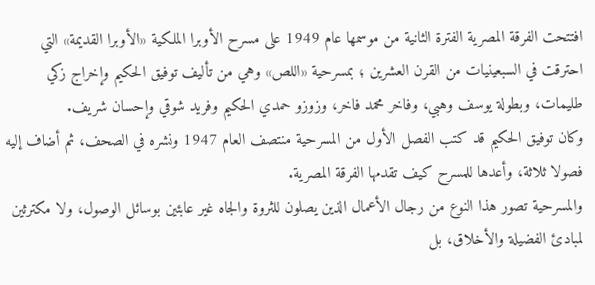افتتحت الفرقة المصرية الفترة الثانية من موسمها عام 1949 على مسرح الأوبرا الملكية «الأوبرا القديمة» التي احترقت في السبعينيات من القرن العشرين ؛ بمسرحية «اللص» وهي من تأليف توفيق الحكيم وإخراج زكي طليمات، وبطولة يوسف وهبي، وفاخر محمد فاخر، وزوزو حمدي الحكيم وفريد شوقي وإحسان شريف.
وكان توفيق الحكيم قد كتب الفصل الأول من المسرحية منتصف العام 1947 ونشره في الصحف، ثم أضاف إليه فصولا ثلاثة، وأعدها للمسرح كيف تقدمها الفرقة المصرية.
والمسرحية تصور هذا النوع من رجال الأعمال الذين يصلون للثروة والجاه غير عابئين بوسائل الوصول، ولا مكترثين لمبادئ الفضيلة والأخلاق، بل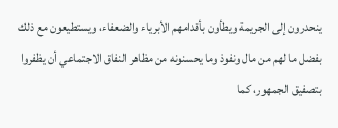ينحدرون إلى الجريمة ويطأون بأقدامهم الأبرياء والضعفاء، ويستطيعون مع ذلك بفضل ما لهم من مال ونفوذ وما يحسنونه من مظاهر النفاق الاجتماعي أن يظفروا بتصفيق الجمهور، كما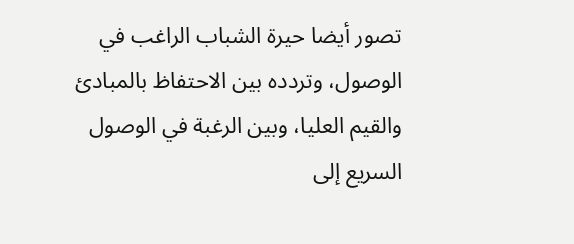تصور أيضا حيرة الشباب الراغب في الوصول، وتردده بين الاحتفاظ بالمبادئ والقيم العليا، وبين الرغبة في الوصول السريع إلى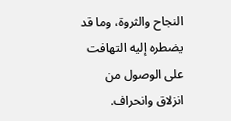النجاح والثروة، وما قد يضطره إليه التهافت على الوصول من انزلاق وانحراف.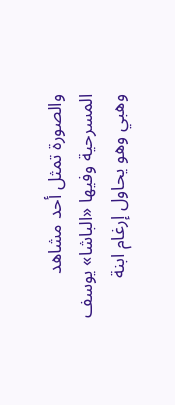والصورة تمثل أحد مشاهد المسرحية وفيها «الباشا» يوسف وهبي وهو يحاول إرغام ابنة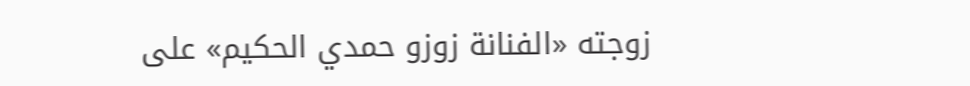زوجته «الفنانة زوزو حمدي الحكيم» على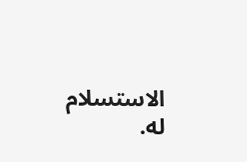الاستسلام له.